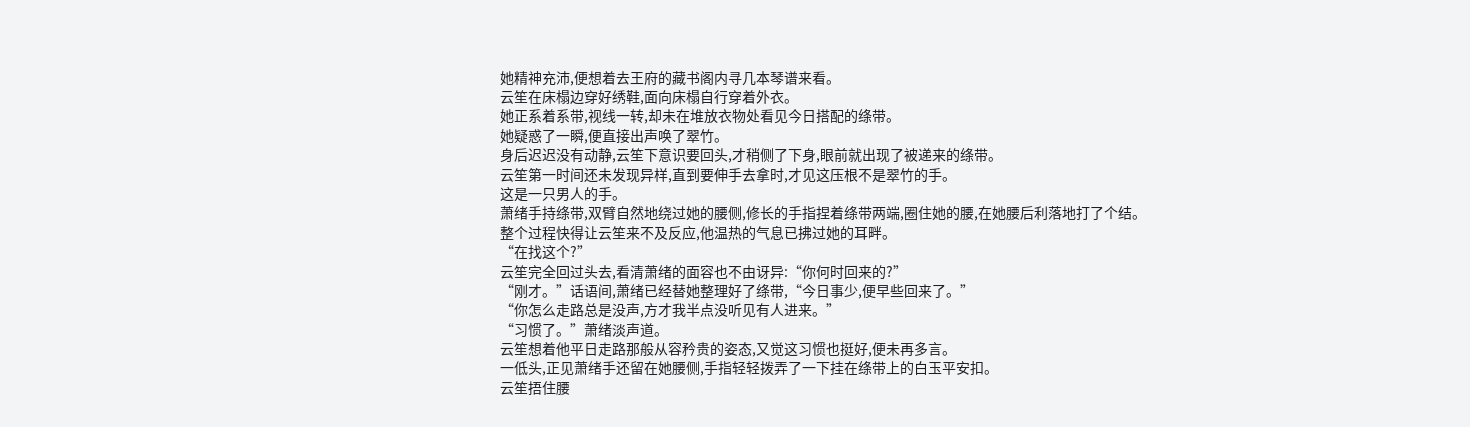她精神充沛,便想着去王府的藏书阁内寻几本琴谱来看。
云笙在床榻边穿好绣鞋,面向床榻自行穿着外衣。
她正系着系带,视线一转,却未在堆放衣物处看见今日搭配的绦带。
她疑惑了一瞬,便直接出声唤了翠竹。
身后迟迟没有动静,云笙下意识要回头,才稍侧了下身,眼前就出现了被递来的绦带。
云笙第一时间还未发现异样,直到要伸手去拿时,才见这压根不是翠竹的手。
这是一只男人的手。
萧绪手持绦带,双臂自然地绕过她的腰侧,修长的手指捏着绦带两端,圈住她的腰,在她腰后利落地打了个结。
整个过程快得让云笙来不及反应,他温热的气息已拂过她的耳畔。
“在找这个?”
云笙完全回过头去,看清萧绪的面容也不由讶异:“你何时回来的?”
“刚才。”话语间,萧绪已经替她整理好了绦带,“今日事少,便早些回来了。”
“你怎么走路总是没声,方才我半点没听见有人进来。”
“习惯了。”萧绪淡声道。
云笙想着他平日走路那般从容矜贵的姿态,又觉这习惯也挺好,便未再多言。
一低头,正见萧绪手还留在她腰侧,手指轻轻拨弄了一下挂在绦带上的白玉平安扣。
云笙捂住腰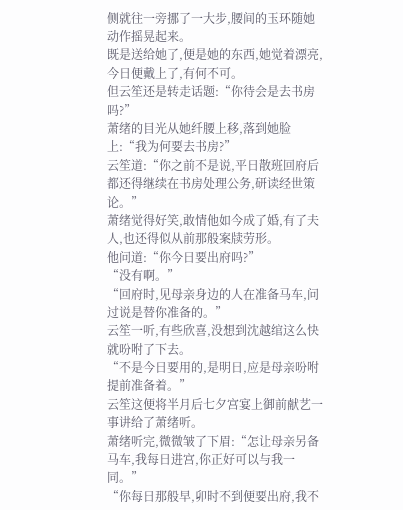侧就往一旁挪了一大步,腰间的玉环随她动作摇晃起来。
既是送给她了,便是她的东西,她觉着漂亮,今日便戴上了,有何不可。
但云笙还是转走话题:“你待会是去书房吗?”
萧绪的目光从她纤腰上移,落到她脸上:“我为何要去书房?”
云笙道:“你之前不是说,平日散班回府后都还得继续在书房处理公务,研读经世策论。”
萧绪觉得好笑,敢情他如今成了婚,有了夫人,也还得似从前那般案牍劳形。
他问道:“你今日要出府吗?”
“没有啊。”
“回府时,见母亲身边的人在准备马车,问过说是替你准备的。”
云笙一听,有些欣喜,没想到沈越绾这么快就吩咐了下去。
“不是今日要用的,是明日,应是母亲吩咐提前准备着。”
云笙这便将半月后七夕宫宴上御前献艺一事讲给了萧绪听。
萧绪听完,微微皱了下眉:“怎让母亲另备马车,我每日进宫,你正好可以与我一同。”
“你每日那般早,卯时不到便要出府,我不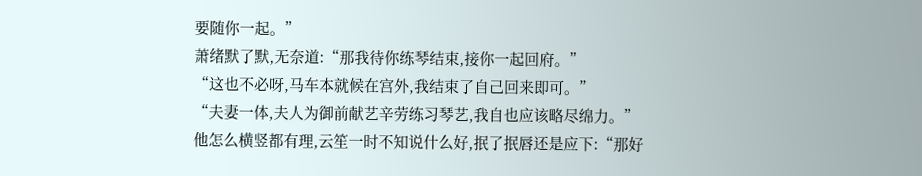要随你一起。”
萧绪默了默,无奈道:“那我待你练琴结束,接你一起回府。”
“这也不必呀,马车本就候在宫外,我结束了自己回来即可。”
“夫妻一体,夫人为御前献艺辛劳练习琴艺,我自也应该略尽绵力。”
他怎么横竖都有理,云笙一时不知说什么好,抿了抿唇还是应下:“那好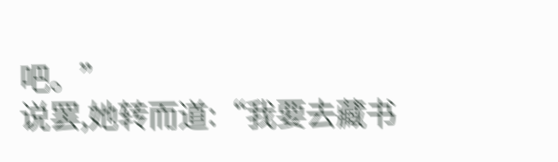吧。”
说罢,她转而道:“我要去藏书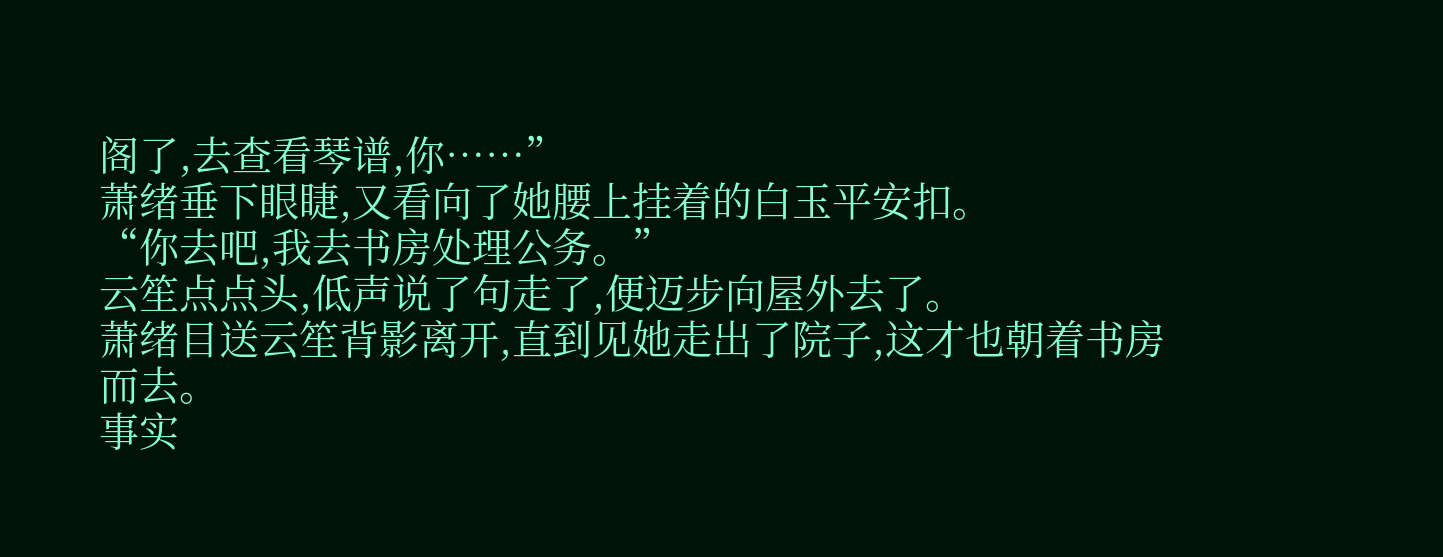阁了,去查看琴谱,你……”
萧绪垂下眼睫,又看向了她腰上挂着的白玉平安扣。
“你去吧,我去书房处理公务。”
云笙点点头,低声说了句走了,便迈步向屋外去了。
萧绪目送云笙背影离开,直到见她走出了院子,这才也朝着书房而去。
事实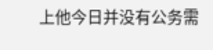上他今日并没有公务需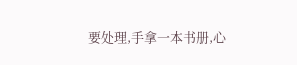要处理,手拿一本书册,心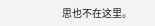思也不在这里。